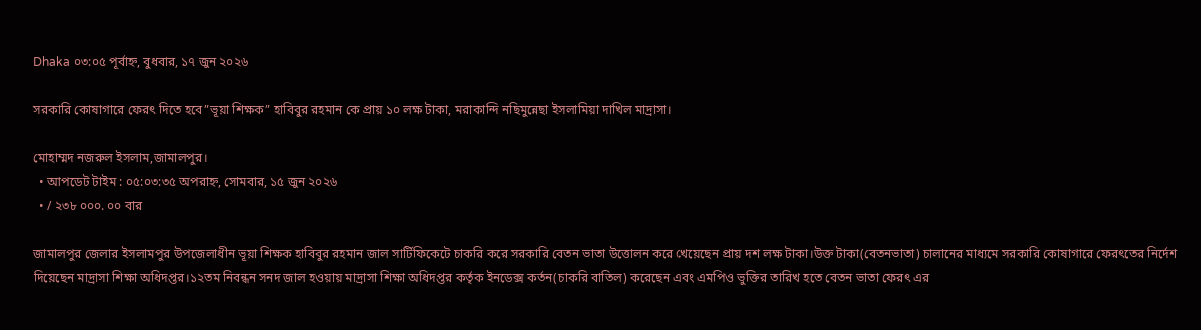Dhaka ০৩:০৫ পূর্বাহ্ন, বুধবার, ১৭ জুন ২০২৬

সরকারি কোষাগারে ফেরৎ দিতে হবে”ভূয়া শিক্ষক” হাবিবুর রহমান কে প্রায় ১০ লক্ষ টাকা, মরাকান্দি নছিমুন্নেছা ইসলামিয়া দাখিল মাদ্রাসা।

মোহাম্মদ নজরুল ইসলাম,জামালপুর।
  • আপডেট টাইম : ০৫:০৩:৩৫ অপরাহ্ন, সোমবার, ১৫ জুন ২০২৬
  • / ২৩৮ ০০০. ০০ বার

জামালপুর জেলার ইসলামপুর উপজেলাধীন ভূয়া শিক্ষক হাবিবুর রহমান জাল সার্টিফিকেটে চাকরি করে সরকারি বেতন ভাতা উত্তোলন করে খেয়েছেন প্রায় দশ লক্ষ টাকা।উক্ত টাকা(বেতনভাতা) চালানের মাধ্যমে সরকারি কোষাগারে ফেরৎতের নির্দেশ দিয়েছেন মাদ্রাসা শিক্ষা অধিদপ্তর।১২তম নিবন্ধন সনদ জাল হওয়ায় মাদ্রাসা শিক্ষা অধিদপ্তর কর্তৃক ইনডেক্স কর্তন(চাকরি বাতিল) করেছেন এবং এমপিও ভুক্তির তারিখ হতে বেতন ভাতা ফেরৎ এর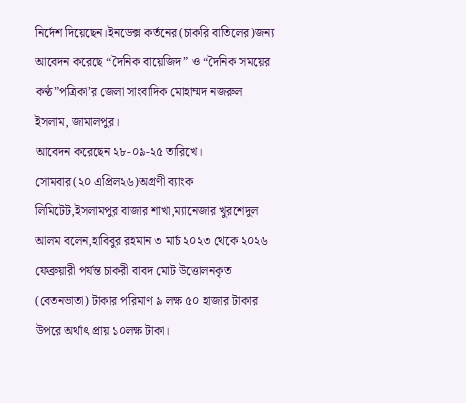নির্দেশ দিয়েছেন।ইনডেক্স কর্তনের(চাকরি বাতিলের)জন্য আবেদন করেছে “দৈনিক বায়েজিদ” ও “দৈনিক সময়ের কণ্ঠ”পত্রিকা’র জেলা সাংবাদিক মোহাম্মদ নজরুল ইসলাম, জামালপুর।
আবেদন করেছেন ২৮-০৯-২৫ তারিখে।
সোমবার(২০ এপ্রিল২৬)অগ্রণী ব্যাংক লিমিটেট,ইসলামপুর বাজার শাখা,ম্যানেজার খুরশেদুল আলম বলেন,হাবিবুর রহমান ৩ মার্চ ২০২৩ থেকে ২০২৬ ফেব্রুয়ারী পর্যন্ত চাকরী বাবদ মোট উত্তোলনকৃত (বেতনভাতা) টাকার পরিমাণ ৯ লক্ষ ৫০ হাজার টাকার উপরে অর্থাৎ প্রায় ১০লক্ষ টাকা।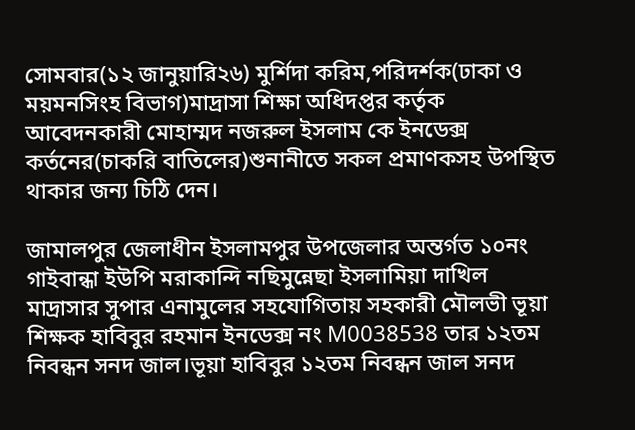সোমবার(১২ জানুয়ারি২৬) মুর্শিদা করিম,পরিদর্শক(ঢাকা ও ময়মনসিংহ বিভাগ)মাদ্রাসা শিক্ষা অধিদপ্তর কর্তৃক আবেদনকারী মোহাম্মদ নজরুল ইসলাম কে ইনডেক্স কর্তনের(চাকরি বাতিলের)শুনানীতে সকল প্রমাণকসহ উপস্থিত থাকার জন্য চিঠি দেন।

জামালপুর জেলাধীন ইসলামপুর উপজেলার অন্তর্গত ১০নং গাইবান্ধা ইউপি মরাকান্দি নছিমুন্নেছা ইসলামিয়া দাখিল মাদ্রাসার সুপার এনামুলের সহযোগিতায় সহকারী মৌলভী ভূয়া শিক্ষক হাবিবুর রহমান ইনডেক্স নং M0038538 তার ১২তম নিবন্ধন সনদ জাল।ভূয়া হাবিবুর ১২তম নিবন্ধন জাল সনদ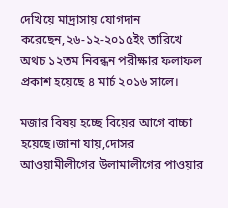দেখিয়ে মাদ্রাসায় যোগদান করেছেন,২৬-১২-২০১৫ইং তারিখে অথচ ১২তম নিবন্ধন পরীক্ষার ফলাফল প্রকাশ হয়েছে ৪ মার্চ ২০১৬ সালে।

মজার বিষয় হচ্ছে বিয়ের আগে বাচ্চা হয়েছে।জানা যায়,দোসর আওয়ামীলীগের উলামালীগের পাওয়ার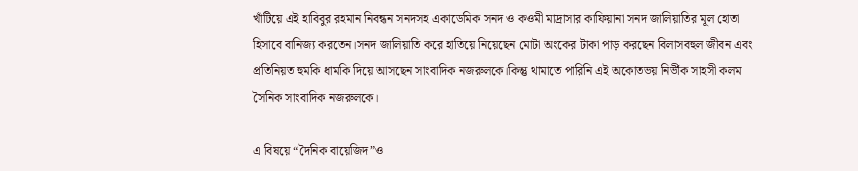খাঁটিয়ে এই হাবিবুর রহমান নিবন্ধন সনদসহ একাডেমিক সনদ ও কওমী মাদ্রাসার কাফিয়ানা সনদ জালিয়াতির মূল হোতা হিসাবে বানিজ্য করতেন।সনদ জালিয়াতি করে হাতিয়ে নিয়েছেন মোটা অংকের টাকা পাড় করছেন বিলাসবহুল জীবন এবং প্রতিনিয়ত হুমকি ধামকি দিয়ে আসছেন সাংবাদিক নজরুলকে।কিন্তু থামাতে পারিনি এই অকোতভয় নির্ভীক সাহসী কলম সৈনিক সাংবাদিক নজরুলকে।

এ বিষয়ে “দৈনিক বায়েজিদ”ও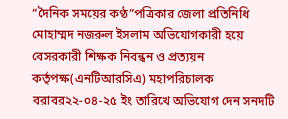“দৈনিক সময়ের কণ্ঠ”পত্রিকার জেলা প্রতিনিধি মোহাম্মদ নজরুল ইসলাম অভিযোগকারী হয়ে বেসরকারী শিক্ষক নিবন্ধন ও প্রত্যয়ন কর্তৃপক্ষ(এনটিআরসিএ) মহাপরিচালক বরাবর২২-০৪-২৫ ইং তারিখে অভিযোগ দেন সনদটি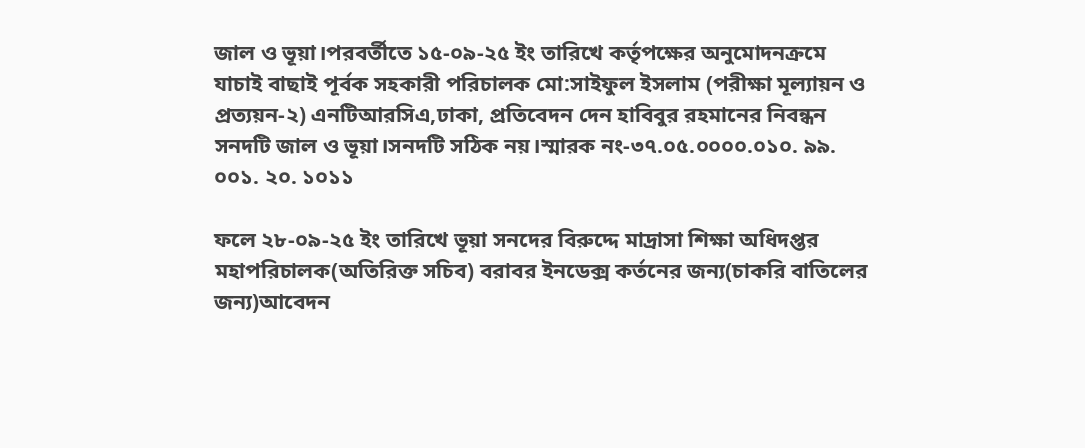জাল ও ভূয়া।পরবর্তীতে ১৫-০৯-২৫ ইং তারিখে কর্তৃপক্ষের অনুমোদনক্রমে যাচাই বাছাই পূর্বক সহকারী পরিচালক মো:সাইফুল ইসলাম (পরীক্ষা মূল্যায়ন ও প্রত্যয়ন-২) এনটিআরসিএ,ঢাকা, প্রতিবেদন দেন হাবিবুর রহমানের নিবন্ধন সনদটি জাল ও ভূয়া।সনদটি সঠিক নয়।স্মারক নং-৩৭.০৫.০০০০.০১০. ৯৯. ০০১. ২০. ১০১১

ফলে ২৮-০৯-২৫ ইং তারিখে ভূয়া সনদের বিরুদ্দে মাদ্রাসা শিক্ষা অধিদপ্তর মহাপরিচালক(অতিরিক্ত সচিব) বরাবর ইনডেক্স কর্তনের জন্য(চাকরি বাতিলের জন্য)আবেদন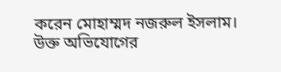করেন মোহাম্মদ নজরুল ইসলাম। উক্ত অভিযোগের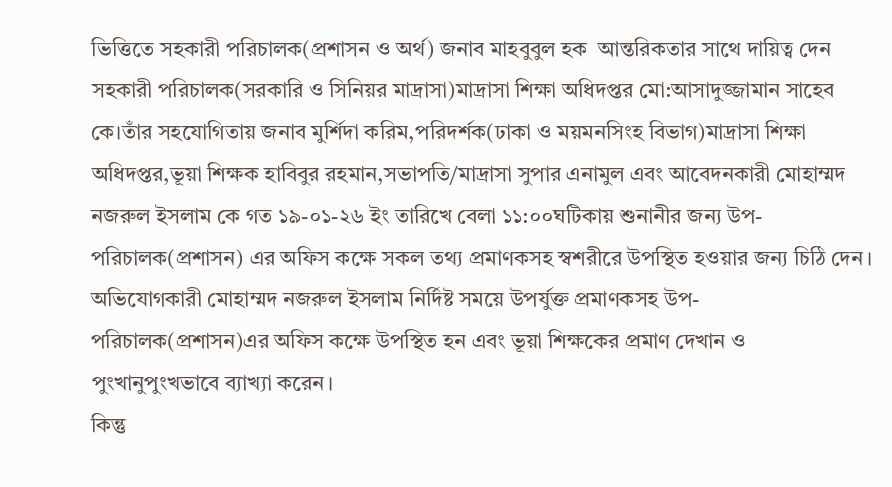ভিত্তিতে সহকারী পরিচালক(প্রশাসন ও অর্থ) জনাব মাহবুবুল হক  আন্তরিকতার সাথে দায়িত্ব দেন সহকারী পরিচালক(সরকারি ও সিনিয়র মাদ্রাসা)মাদ্রাসা শিক্ষা অধিদপ্তর মো:আসাদুজ্জামান সাহেব কে।তাঁর সহযোগিতায় জনাব মুর্শিদা করিম,পরিদর্শক(ঢাকা ও ময়মনসিংহ বিভাগ)মাদ্রাসা শিক্ষা অধিদপ্তর,ভূয়া শিক্ষক হাবিবুর রহমান,সভাপতি/মাদ্রাসা সুপার এনামুল এবং আবেদনকারী মোহাম্মদ নজরুল ইসলাম কে গত ১৯-০১-২৬ ইং তারিখে বেলা ১১:০০ঘটিকায় শুনানীর জন্য উপ-পরিচালক(প্রশাসন) এর অফিস কক্ষে সকল তথ্য প্রমাণকসহ স্বশরীরে উপস্থিত হওয়ার জন্য চিঠি দেন।
অভিযোগকারী মোহাম্মদ নজরুল ইসলাম নির্দিষ্ট সময়ে উপর্যুক্ত প্রমাণকসহ উপ-পরিচালক(প্রশাসন)এর অফিস কক্ষে উপস্থিত হন এবং ভূয়া শিক্ষকের প্রমাণ দেখান ও পুংখানুপুংখভাবে ব্যাখ্যা করেন।
কিন্তু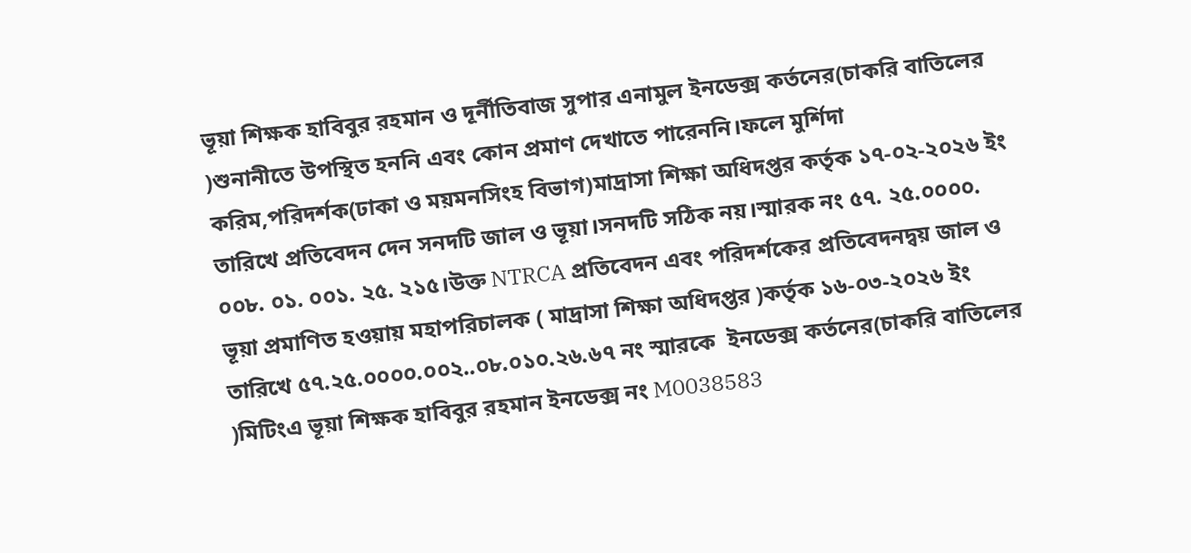ভূয়া শিক্ষক হাবিবুর রহমান ও দূর্নীতিবাজ সুপার এনামুল ইনডেক্স কর্তনের(চাকরি বাতিলের )শুনানীতে উপস্থিত হননি এবং কোন প্রমাণ দেখাতে পারেননি।ফলে মুর্শিদা করিম,পরিদর্শক(ঢাকা ও ময়মনসিংহ বিভাগ)মাদ্রাসা শিক্ষা অধিদপ্তর কর্তৃক ১৭-০২-২০২৬ ইং তারিখে প্রতিবেদন দেন সনদটি জাল ও ভূয়া।সনদটি সঠিক নয়।স্মারক নং ৫৭. ২৫.০০০০. ০০৮. ০১. ০০১. ২৫. ২১৫।উক্ত NTRCA প্রতিবেদন এবং পরিদর্শকের প্রতিবেদনদ্বয় জাল ও ভূয়া প্রমাণিত হওয়ায় মহাপরিচালক ( মাদ্রাসা শিক্ষা অধিদপ্তর )কর্তৃক ১৬-০৩-২০২৬ ইং তারিখে ৫৭.২৫.০০০০.০০২..০৮.০১০.২৬.৬৭ নং স্মারকে  ইনডেক্স কর্তনের(চাকরি বাতিলের )মিটিংএ ভূয়া শিক্ষক হাবিবুর রহমান ইনডেক্স নং M0038583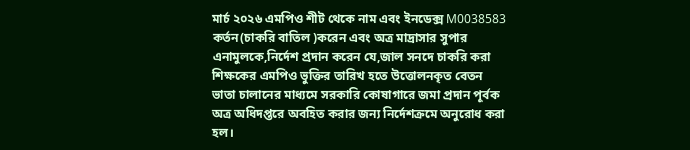মার্চ ২০২৬ এমপিও শীট থেকে নাম এবং ইনডেক্স M0038583 কর্তন(চাকরি বাতিল )করেন এবং অত্র মাদ্রাসার সুপার এনামুলকে,নির্দেশ প্রদান করেন যে,জাল সনদে চাকরি করা শিক্ষকের এমপিও ভুক্তির তারিখ হতে উত্তোলনকৃত বেতন ভাতা চালানের মাধ্যমে সরকারি কোষাগারে জমা প্রদান পূর্বক অত্র অধিদপ্তরে অবহিত করার জন্য নির্দেশক্রমে অনুরোধ করা হল।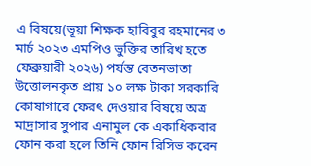এ বিষয়ে(ভূয়া শিক্ষক হাবিবুর রহমানের ৩ মার্চ ২০২৩ এমপিও ভুক্তির তারিখ হতে ফেব্রুয়ারী ২০২৬) পর্যন্ত বেতনভাতা উত্তোলনকৃত প্রায় ১০ লক্ষ টাকা সরকারি কোষাগারে ফেরৎ দেওয়ার বিষয়ে অত্র মাদ্রাসার সুপার এনামুল কে একাধিকবার ফোন করা হলে তিনি ফোন রিসিভ করেন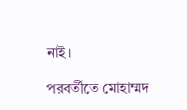নাই।

পরবর্তীতে মোহাম্মদ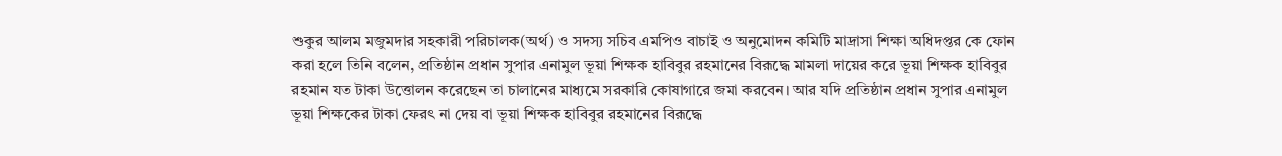শুকুর আলম মজুমদার সহকারী পরিচালক(অর্থ) ও সদস্য সচিব এমপিও বাচাই ও অনুমোদন কমিটি মাদ্রাসা শিক্ষা অধিদপ্তর কে ফোন করা হলে তিনি বলেন, প্রতিষ্ঠান প্রধান সুপার এনামুল ভূয়া শিক্ষক হাবিবুর রহমানের বিরূদ্ধে মামলা দায়ের করে ভূয়া শিক্ষক হাবিবুর রহমান যত টাকা উত্তোলন করেছেন তা চালানের মাধ্যমে সরকারি কোষাগারে জমা করবেন। আর যদি প্রতিষ্ঠান প্রধান সুপার এনামুল ভূয়া শিক্ষকের টাকা ফেরৎ না দেয় বা ভূয়া শিক্ষক হাবিবুর রহমানের বিরূদ্ধে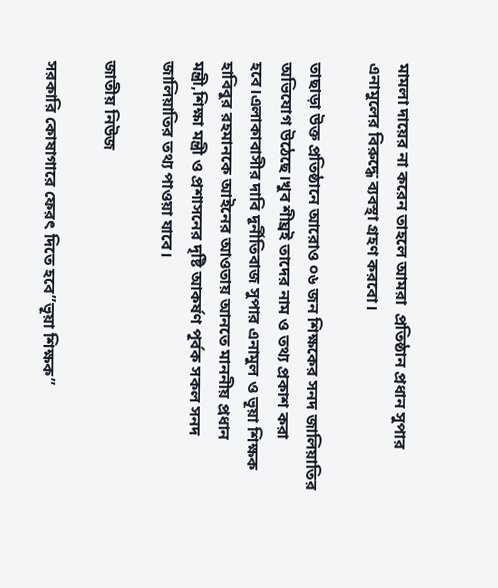মামলা দায়ের না করেন তাহলে আমরা  প্রতিষ্ঠান প্রধান সুপার এনামুলের বিরুদ্ধে ব্যবস্থা গ্রহণ করবো।

তাছাড়া উক্ত প্রতিষ্ঠানে আরোও ০৬ জন শিক্ষকের সনদ জালিয়াতির অভিযোগ উঠেছে।খুব শীঘ্রই তাদের নাম ও তথ্য প্রকাশ করা হবে।এলাকাবাসীর দাবি দূর্নীতিবাজ সুপার এনামুল ও ভূয়া শিক্ষক হাবিবুর রহমানকে আইনের আওতায় আনতে মাননীয় প্রধান মন্ত্রী,শিক্ষা মন্ত্রী ও প্রশাসনের দৃষ্টি আকর্ষণ পূর্বক সকল সনদ জালিয়াতির তথ্য পাওয়া যাবে।

জাতীয় নিউজ

সরকারি কোষাগারে ফেরৎ দিতে হবে”ভূয়া শিক্ষক”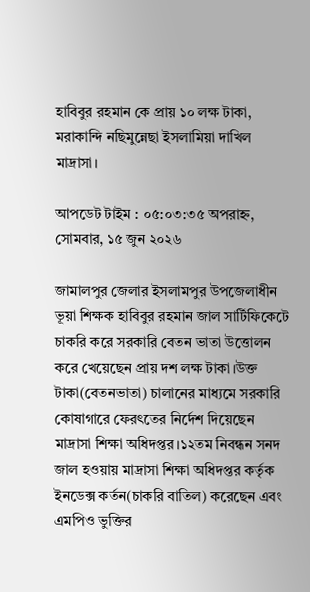হাবিবুর রহমান কে প্রায় ১০ লক্ষ টাকা, মরাকান্দি নছিমুন্নেছা ইসলামিয়া দাখিল মাদ্রাসা।

আপডেট টাইম : ০৫:০৩:৩৫ অপরাহ্ন, সোমবার, ১৫ জুন ২০২৬

জামালপুর জেলার ইসলামপুর উপজেলাধীন ভূয়া শিক্ষক হাবিবুর রহমান জাল সার্টিফিকেটে চাকরি করে সরকারি বেতন ভাতা উত্তোলন করে খেয়েছেন প্রায় দশ লক্ষ টাকা।উক্ত টাকা(বেতনভাতা) চালানের মাধ্যমে সরকারি কোষাগারে ফেরৎতের নির্দেশ দিয়েছেন মাদ্রাসা শিক্ষা অধিদপ্তর।১২তম নিবন্ধন সনদ জাল হওয়ায় মাদ্রাসা শিক্ষা অধিদপ্তর কর্তৃক ইনডেক্স কর্তন(চাকরি বাতিল) করেছেন এবং এমপিও ভুক্তির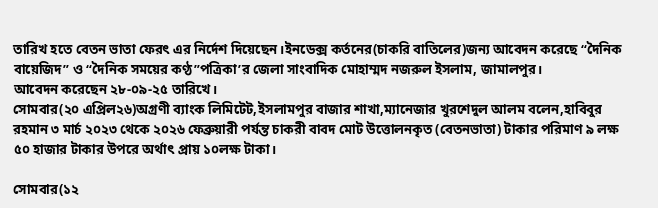তারিখ হতে বেতন ভাতা ফেরৎ এর নির্দেশ দিয়েছেন।ইনডেক্স কর্তনের(চাকরি বাতিলের)জন্য আবেদন করেছে “দৈনিক বায়েজিদ” ও “দৈনিক সময়ের কণ্ঠ”পত্রিকা’র জেলা সাংবাদিক মোহাম্মদ নজরুল ইসলাম, জামালপুর।
আবেদন করেছেন ২৮-০৯-২৫ তারিখে।
সোমবার(২০ এপ্রিল২৬)অগ্রণী ব্যাংক লিমিটেট,ইসলামপুর বাজার শাখা,ম্যানেজার খুরশেদুল আলম বলেন,হাবিবুর রহমান ৩ মার্চ ২০২৩ থেকে ২০২৬ ফেব্রুয়ারী পর্যন্ত চাকরী বাবদ মোট উত্তোলনকৃত (বেতনভাতা) টাকার পরিমাণ ৯ লক্ষ ৫০ হাজার টাকার উপরে অর্থাৎ প্রায় ১০লক্ষ টাকা।

সোমবার(১২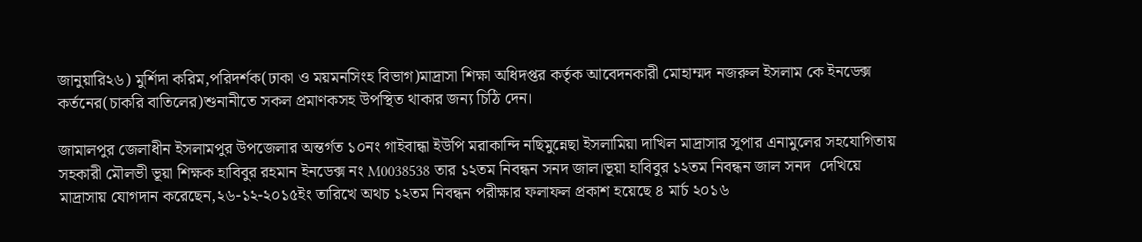জানুয়ারি২৬) মুর্শিদা করিম,পরিদর্শক(ঢাকা ও ময়মনসিংহ বিভাগ)মাদ্রাসা শিক্ষা অধিদপ্তর কর্তৃক আবেদনকারী মোহাম্মদ নজরুল ইসলাম কে ইনডেক্স কর্তনের(চাকরি বাতিলের)শুনানীতে সকল প্রমাণকসহ উপস্থিত থাকার জন্য চিঠি দেন।

জামালপুর জেলাধীন ইসলামপুর উপজেলার অন্তর্গত ১০নং গাইবান্ধা ইউপি মরাকান্দি নছিমুন্নেছা ইসলামিয়া দাখিল মাদ্রাসার সুপার এনামুলের সহযোগিতায় সহকারী মৌলভী ভূয়া শিক্ষক হাবিবুর রহমান ইনডেক্স নং M0038538 তার ১২তম নিবন্ধন সনদ জাল।ভূয়া হাবিবুর ১২তম নিবন্ধন জাল সনদ  দেখিয়ে মাদ্রাসায় যোগদান করেছেন,২৬-১২-২০১৫ইং তারিখে অথচ ১২তম নিবন্ধন পরীক্ষার ফলাফল প্রকাশ হয়েছে ৪ মার্চ ২০১৬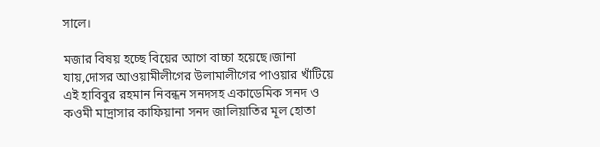সালে।

মজার বিষয় হচ্ছে বিয়ের আগে বাচ্চা হয়েছে।জানা যায়,দোসর আওয়ামীলীগের উলামালীগের পাওয়ার খাঁটিয়ে এই হাবিবুর রহমান নিবন্ধন সনদসহ একাডেমিক সনদ ও কওমী মাদ্রাসার কাফিয়ানা সনদ জালিয়াতির মূল হোতা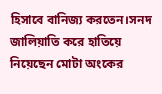হিসাবে বানিজ্য করতেন।সনদ জালিয়াতি করে হাতিয়ে নিয়েছেন মোটা অংকের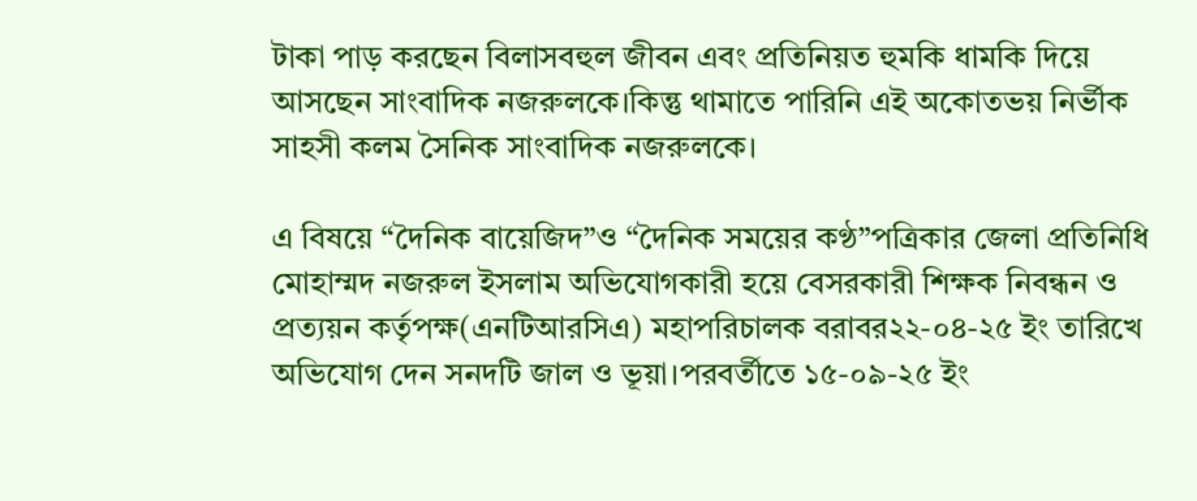টাকা পাড় করছেন বিলাসবহুল জীবন এবং প্রতিনিয়ত হুমকি ধামকি দিয়ে আসছেন সাংবাদিক নজরুলকে।কিন্তু থামাতে পারিনি এই অকোতভয় নির্ভীক সাহসী কলম সৈনিক সাংবাদিক নজরুলকে।

এ বিষয়ে “দৈনিক বায়েজিদ”ও “দৈনিক সময়ের কণ্ঠ”পত্রিকার জেলা প্রতিনিধি মোহাম্মদ নজরুল ইসলাম অভিযোগকারী হয়ে বেসরকারী শিক্ষক নিবন্ধন ও প্রত্যয়ন কর্তৃপক্ষ(এনটিআরসিএ) মহাপরিচালক বরাবর২২-০৪-২৫ ইং তারিখে অভিযোগ দেন সনদটি জাল ও ভূয়া।পরবর্তীতে ১৫-০৯-২৫ ইং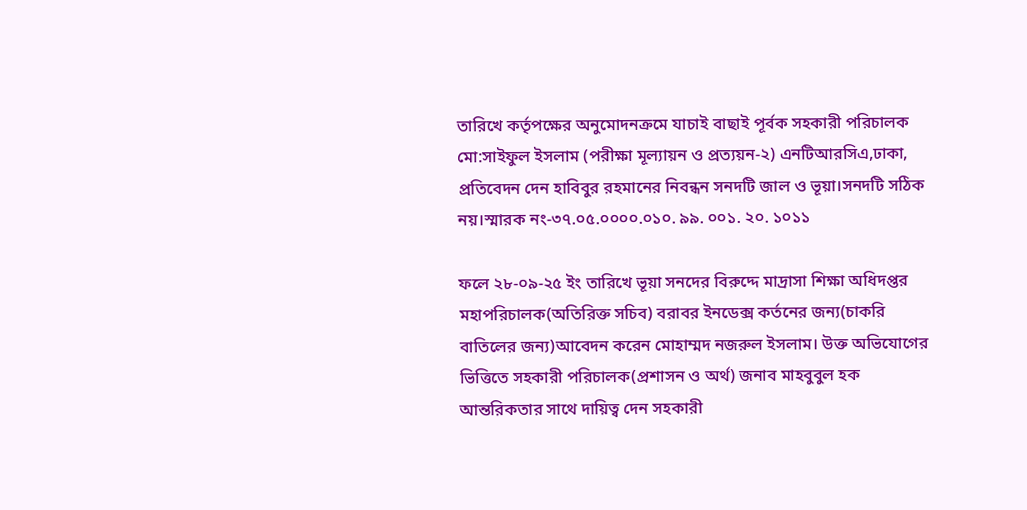তারিখে কর্তৃপক্ষের অনুমোদনক্রমে যাচাই বাছাই পূর্বক সহকারী পরিচালক মো:সাইফুল ইসলাম (পরীক্ষা মূল্যায়ন ও প্রত্যয়ন-২) এনটিআরসিএ,ঢাকা, প্রতিবেদন দেন হাবিবুর রহমানের নিবন্ধন সনদটি জাল ও ভূয়া।সনদটি সঠিক নয়।স্মারক নং-৩৭.০৫.০০০০.০১০. ৯৯. ০০১. ২০. ১০১১

ফলে ২৮-০৯-২৫ ইং তারিখে ভূয়া সনদের বিরুদ্দে মাদ্রাসা শিক্ষা অধিদপ্তর মহাপরিচালক(অতিরিক্ত সচিব) বরাবর ইনডেক্স কর্তনের জন্য(চাকরি বাতিলের জন্য)আবেদন করেন মোহাম্মদ নজরুল ইসলাম। উক্ত অভিযোগের ভিত্তিতে সহকারী পরিচালক(প্রশাসন ও অর্থ) জনাব মাহবুবুল হক  আন্তরিকতার সাথে দায়িত্ব দেন সহকারী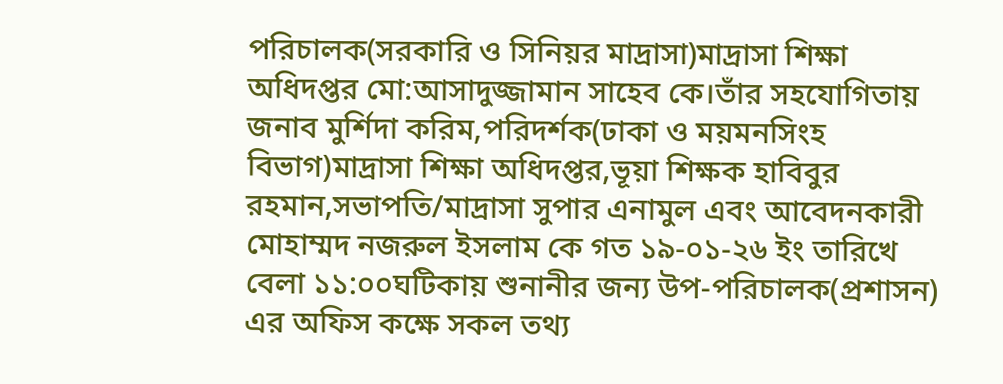পরিচালক(সরকারি ও সিনিয়র মাদ্রাসা)মাদ্রাসা শিক্ষা অধিদপ্তর মো:আসাদুজ্জামান সাহেব কে।তাঁর সহযোগিতায় জনাব মুর্শিদা করিম,পরিদর্শক(ঢাকা ও ময়মনসিংহ বিভাগ)মাদ্রাসা শিক্ষা অধিদপ্তর,ভূয়া শিক্ষক হাবিবুর রহমান,সভাপতি/মাদ্রাসা সুপার এনামুল এবং আবেদনকারী মোহাম্মদ নজরুল ইসলাম কে গত ১৯-০১-২৬ ইং তারিখে বেলা ১১:০০ঘটিকায় শুনানীর জন্য উপ-পরিচালক(প্রশাসন) এর অফিস কক্ষে সকল তথ্য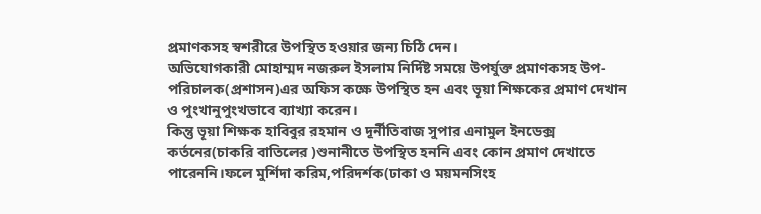প্রমাণকসহ স্বশরীরে উপস্থিত হওয়ার জন্য চিঠি দেন।
অভিযোগকারী মোহাম্মদ নজরুল ইসলাম নির্দিষ্ট সময়ে উপর্যুক্ত প্রমাণকসহ উপ-পরিচালক(প্রশাসন)এর অফিস কক্ষে উপস্থিত হন এবং ভূয়া শিক্ষকের প্রমাণ দেখান ও পুংখানুপুংখভাবে ব্যাখ্যা করেন।
কিন্তু ভূয়া শিক্ষক হাবিবুর রহমান ও দূর্নীতিবাজ সুপার এনামুল ইনডেক্স কর্তনের(চাকরি বাতিলের )শুনানীতে উপস্থিত হননি এবং কোন প্রমাণ দেখাতে পারেননি।ফলে মুর্শিদা করিম,পরিদর্শক(ঢাকা ও ময়মনসিংহ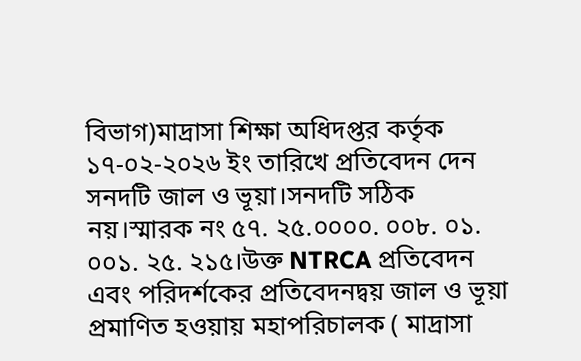বিভাগ)মাদ্রাসা শিক্ষা অধিদপ্তর কর্তৃক ১৭-০২-২০২৬ ইং তারিখে প্রতিবেদন দেন সনদটি জাল ও ভূয়া।সনদটি সঠিক নয়।স্মারক নং ৫৭. ২৫.০০০০. ০০৮. ০১. ০০১. ২৫. ২১৫।উক্ত NTRCA প্রতিবেদন এবং পরিদর্শকের প্রতিবেদনদ্বয় জাল ও ভূয়া প্রমাণিত হওয়ায় মহাপরিচালক ( মাদ্রাসা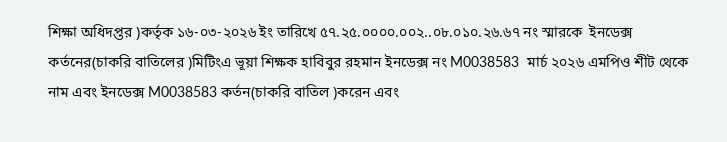শিক্ষা অধিদপ্তর )কর্তৃক ১৬-০৩-২০২৬ ইং তারিখে ৫৭.২৫.০০০০.০০২..০৮.০১০.২৬.৬৭ নং স্মারকে  ইনডেক্স কর্তনের(চাকরি বাতিলের )মিটিংএ ভূয়া শিক্ষক হাবিবুর রহমান ইনডেক্স নং M0038583  মার্চ ২০২৬ এমপিও শীট থেকে নাম এবং ইনডেক্স M0038583 কর্তন(চাকরি বাতিল )করেন এবং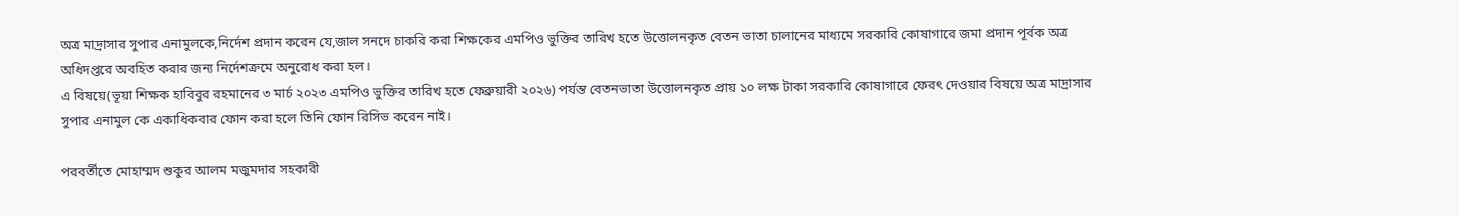অত্র মাদ্রাসার সুপার এনামুলকে,নির্দেশ প্রদান করেন যে,জাল সনদে চাকরি করা শিক্ষকের এমপিও ভুক্তির তারিখ হতে উত্তোলনকৃত বেতন ভাতা চালানের মাধ্যমে সরকারি কোষাগারে জমা প্রদান পূর্বক অত্র অধিদপ্তরে অবহিত করার জন্য নির্দেশক্রমে অনুরোধ করা হল।
এ বিষয়ে(ভূয়া শিক্ষক হাবিবুর রহমানের ৩ মার্চ ২০২৩ এমপিও ভুক্তির তারিখ হতে ফেব্রুয়ারী ২০২৬) পর্যন্ত বেতনভাতা উত্তোলনকৃত প্রায় ১০ লক্ষ টাকা সরকারি কোষাগারে ফেরৎ দেওয়ার বিষয়ে অত্র মাদ্রাসার সুপার এনামুল কে একাধিকবার ফোন করা হলে তিনি ফোন রিসিভ করেন নাই।

পরবর্তীতে মোহাম্মদ শুকুর আলম মজুমদার সহকারী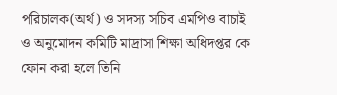পরিচালক(অর্থ) ও সদস্য সচিব এমপিও বাচাই ও অনুমোদন কমিটি মাদ্রাসা শিক্ষা অধিদপ্তর কে ফোন করা হলে তিনি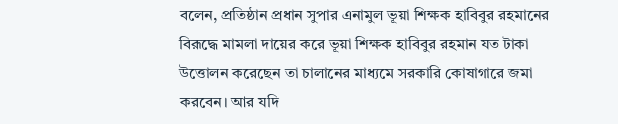বলেন, প্রতিষ্ঠান প্রধান সুপার এনামুল ভূয়া শিক্ষক হাবিবুর রহমানের বিরূদ্ধে মামলা দায়ের করে ভূয়া শিক্ষক হাবিবুর রহমান যত টাকা উত্তোলন করেছেন তা চালানের মাধ্যমে সরকারি কোষাগারে জমা করবেন। আর যদি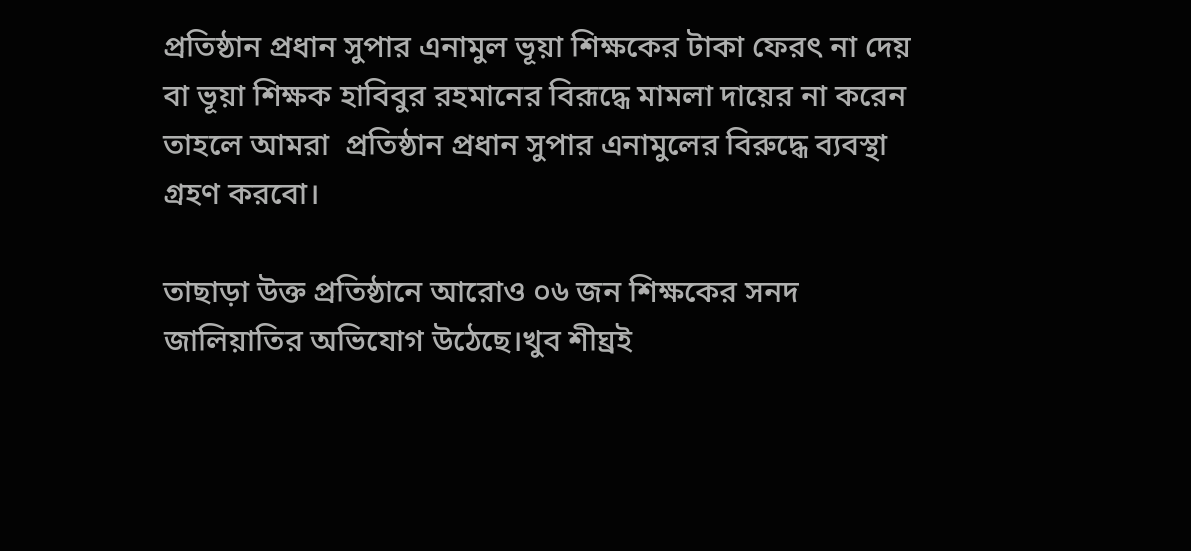প্রতিষ্ঠান প্রধান সুপার এনামুল ভূয়া শিক্ষকের টাকা ফেরৎ না দেয় বা ভূয়া শিক্ষক হাবিবুর রহমানের বিরূদ্ধে মামলা দায়ের না করেন তাহলে আমরা  প্রতিষ্ঠান প্রধান সুপার এনামুলের বিরুদ্ধে ব্যবস্থা গ্রহণ করবো।

তাছাড়া উক্ত প্রতিষ্ঠানে আরোও ০৬ জন শিক্ষকের সনদ জালিয়াতির অভিযোগ উঠেছে।খুব শীঘ্রই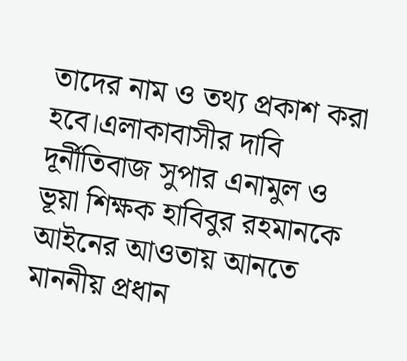তাদের নাম ও তথ্য প্রকাশ করা হবে।এলাকাবাসীর দাবি দূর্নীতিবাজ সুপার এনামুল ও ভূয়া শিক্ষক হাবিবুর রহমানকে আইনের আওতায় আনতে মাননীয় প্রধান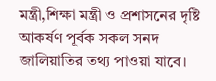মন্ত্রী,শিক্ষা মন্ত্রী ও প্রশাসনের দৃষ্টি আকর্ষণ পূর্বক সকল সনদ জালিয়াতির তথ্য পাওয়া যাবে।